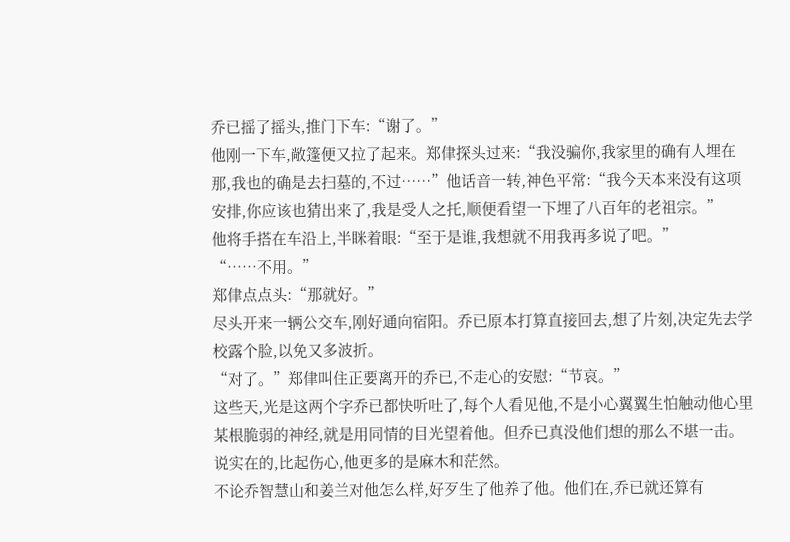乔已摇了摇头,推门下车:“谢了。”
他刚一下车,敞篷便又拉了起来。郑侓探头过来:“我没骗你,我家里的确有人埋在那,我也的确是去扫墓的,不过……”他话音一转,神色平常:“我今天本来没有这项安排,你应该也猜出来了,我是受人之托,顺便看望一下埋了八百年的老祖宗。”
他将手搭在车沿上,半眯着眼:“至于是谁,我想就不用我再多说了吧。”
“……不用。”
郑侓点点头:“那就好。”
尽头开来一辆公交车,刚好通向宿阳。乔已原本打算直接回去,想了片刻,决定先去学校露个脸,以免又多波折。
“对了。”郑侓叫住正要离开的乔已,不走心的安慰:“节哀。”
这些天,光是这两个字乔已都快听吐了,每个人看见他,不是小心翼翼生怕触动他心里某根脆弱的神经,就是用同情的目光望着他。但乔已真没他们想的那么不堪一击。
说实在的,比起伤心,他更多的是麻木和茫然。
不论乔智慧山和姜兰对他怎么样,好歹生了他养了他。他们在,乔已就还算有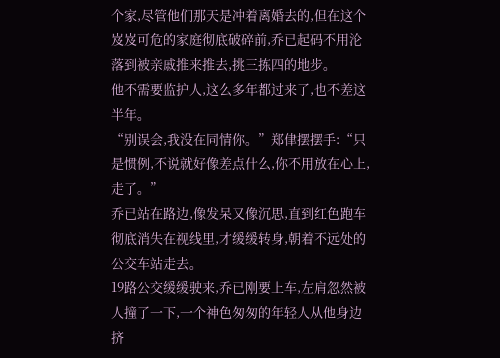个家,尽管他们那天是冲着离婚去的,但在这个岌岌可危的家庭彻底破碎前,乔已起码不用沦落到被亲戚推来推去,挑三拣四的地步。
他不需要监护人,这么多年都过来了,也不差这半年。
“别误会,我没在同情你。”郑侓摆摆手:“只是惯例,不说就好像差点什么,你不用放在心上,走了。”
乔已站在路边,像发呆又像沉思,直到红色跑车彻底消失在视线里,才缓缓转身,朝着不远处的公交车站走去。
19路公交缓缓驶来,乔已刚要上车,左肩忽然被人撞了一下,一个神色匆匆的年轻人从他身边挤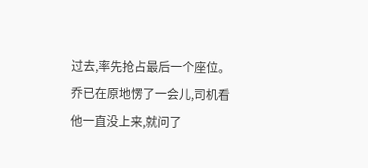过去,率先抢占最后一个座位。
乔已在原地愣了一会儿,司机看他一直没上来,就问了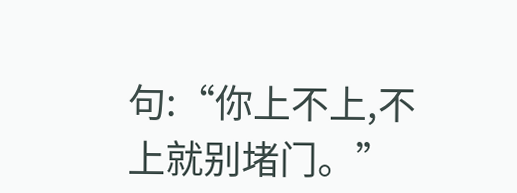句:“你上不上,不上就别堵门。”